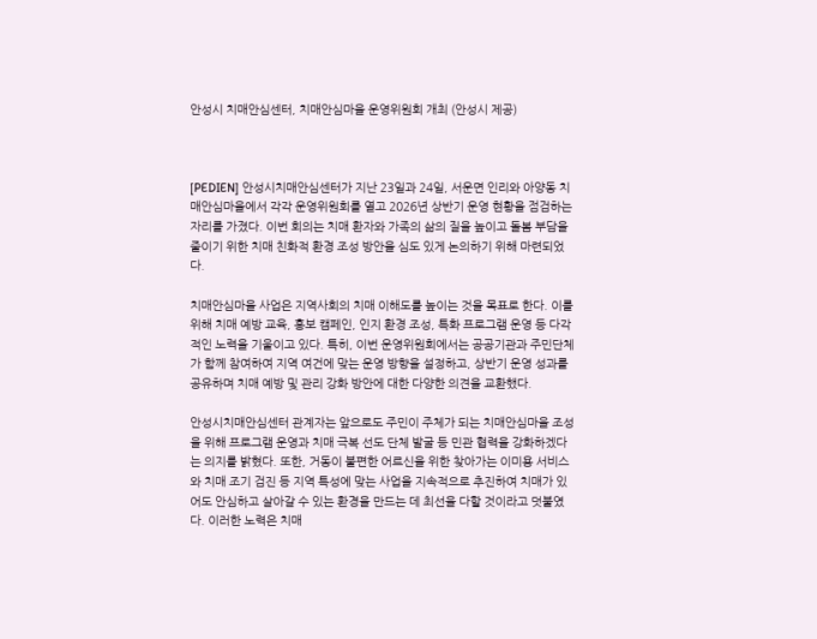안성시 치매안심센터, 치매안심마을 운영위원회 개최 (안성시 제공)



[PEDIEN] 안성시치매안심센터가 지난 23일과 24일, 서운면 인리와 아양동 치매안심마을에서 각각 운영위원회를 열고 2026년 상반기 운영 현황을 점검하는 자리를 가졌다. 이번 회의는 치매 환자와 가족의 삶의 질을 높이고 돌봄 부담을 줄이기 위한 치매 친화적 환경 조성 방안을 심도 있게 논의하기 위해 마련되었다.

치매안심마을 사업은 지역사회의 치매 이해도를 높이는 것을 목표로 한다. 이를 위해 치매 예방 교육, 홍보 캠페인, 인지 환경 조성, 특화 프로그램 운영 등 다각적인 노력을 기울이고 있다. 특히, 이번 운영위원회에서는 공공기관과 주민단체가 함께 참여하여 지역 여건에 맞는 운영 방향을 설정하고, 상반기 운영 성과를 공유하며 치매 예방 및 관리 강화 방안에 대한 다양한 의견을 교환했다.

안성시치매안심센터 관계자는 앞으로도 주민이 주체가 되는 치매안심마을 조성을 위해 프로그램 운영과 치매 극복 선도 단체 발굴 등 민관 협력을 강화하겠다는 의지를 밝혔다. 또한, 거동이 불편한 어르신을 위한 찾아가는 이미용 서비스와 치매 조기 검진 등 지역 특성에 맞는 사업을 지속적으로 추진하여 치매가 있어도 안심하고 살아갈 수 있는 환경을 만드는 데 최선을 다할 것이라고 덧붙였다. 이러한 노력은 치매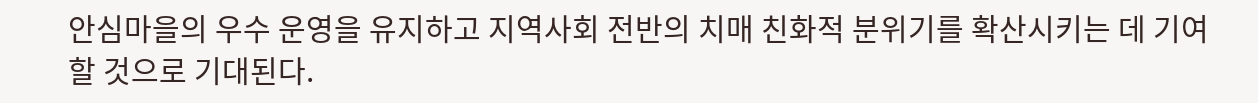안심마을의 우수 운영을 유지하고 지역사회 전반의 치매 친화적 분위기를 확산시키는 데 기여할 것으로 기대된다.